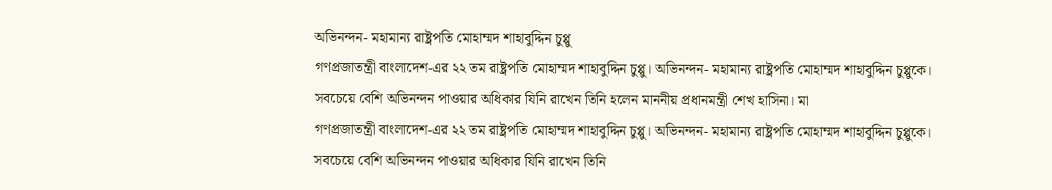অভিনন্দন- মহামান্য রাষ্ট্রপতি মোহাম্মদ শাহাবুদ্দিন চুপ্পু
গণপ্রজাতন্ত্রী বাংলাদেশ-এর ২২ তম রাষ্ট্রপতি মোহাম্মদ শাহাবুদ্দিন চুপ্পু। অভিনন্দন- মহামান্য রাষ্ট্রপতি মোহাম্মদ শাহাবুদ্দিন চুপ্পুকে। সবচেয়ে বেশি অভিনন্দন পাওয়ার অধিকার যিনি রাখেন তিনি হলেন মাননীয় প্রধানমন্ত্রী শেখ হাসিনা। মা
গণপ্রজাতন্ত্রী বাংলাদেশ-এর ২২ তম রাষ্ট্রপতি মোহাম্মদ শাহাবুদ্দিন চুপ্পু। অভিনন্দন- মহামান্য রাষ্ট্রপতি মোহাম্মদ শাহাবুদ্দিন চুপ্পুকে। সবচেয়ে বেশি অভিনন্দন পাওয়ার অধিকার যিনি রাখেন তিনি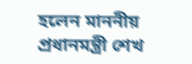হলেন মাননীয় প্রধানমন্ত্রী শেখ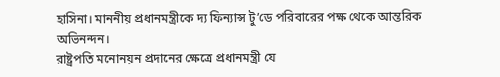হাসিনা। মাননীয় প্রধানমন্ত্রীকে দ্য ফিন্যান্স টু’ডে পরিবারের পক্ষ থেকে আন্তরিক অভিনন্দন।
রাষ্ট্রপতি মনোনয়ন প্রদানের ক্ষেত্রে প্রধানমন্ত্রী যে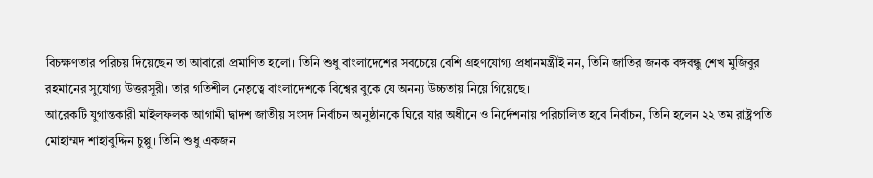বিচক্ষণতার পরিচয় দিয়েছেন তা আবারো প্রমাণিত হলো। তিনি শুধু বাংলাদেশের সবচেয়ে বেশি গ্রহণযোগ্য প্রধানমন্ত্রীই নন, তিনি জাতির জনক বঙ্গবন্ধু শেখ মুজিবুর রহমানের সুযোগ্য উত্তরসূরী। তার গতিশীল নেতৃত্বে বাংলাদেশকে বিশ্বের বুকে যে অনন্য উচ্চতায় নিয়ে গিয়েছে।
আরেকটি যুগান্তকারী মাইলফলক আগামী দ্বাদশ জাতীয় সংসদ নির্বাচন অনুষ্ঠানকে ঘিরে যার অধীনে ও নির্দেশনায় পরিচালিত হবে নির্বাচন, তিনি হলেন ২২ তম রাষ্ট্রপতি মোহাম্মদ শাহাবুদ্দিন চুপ্পু। তিনি শুধু একজন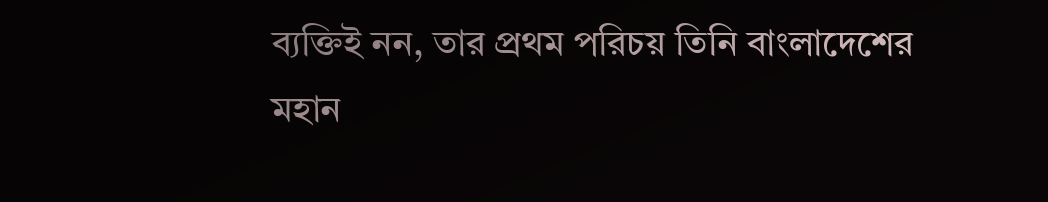ব্যক্তিই নন, তার প্রথম পরিচয় তিনি বাংলাদেশের মহান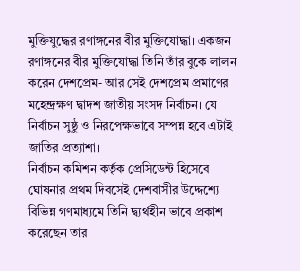মুক্তিযুদ্ধের রণাঙ্গনের বীর মুক্তিযোদ্ধা। একজন রণাঙ্গনের বীর মুক্তিযোদ্ধা তিনি তাঁর বুকে লালন করেন দেশপ্রেম- আর সেই দেশপ্রেম প্রমাণের মহেন্দ্রক্ষণ দ্বাদশ জাতীয় সংসদ নির্বাচন। যে নির্বাচন সুষ্ঠু ও নিরপেক্ষভাবে সম্পন্ন হবে এটাই জাতির প্রত্যাশা।
নির্বাচন কমিশন কর্তৃক প্রেসিডেন্ট হিসেবে ঘোষনার প্রথম দিবসেই দেশবাসীর উদ্দেশ্যে বিভিন্ন গণমাধ্যমে তিনি দ্ব্যর্থহীন ভাবে প্রকাশ করেছেন তার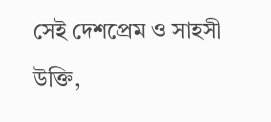সেই দেশপ্রেম ও সাহসী উক্তি,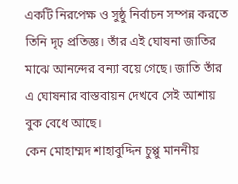একটি নিরপেক্ষ ও সুষ্ঠু নির্বাচন সম্পন্ন করতে তিনি দৃঢ় প্রতিজ্ঞ। তাঁর এই ঘোষনা জাতির মাঝে আনন্দের বন্যা বয়ে গেছে। জাতি তাঁর এ ঘোষনার বাস্তবায়ন দেখবে সেই আশায় বুক বেধে আছে।
কেন মোহাম্মদ শাহাবুদ্দিন চুপ্পু মাননীয়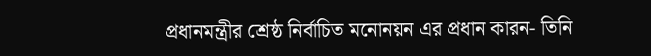প্রধানমন্ত্রীর শ্রেষ্ঠ নির্বাচিত মনোনয়ন এর প্রধান কারন- তিনি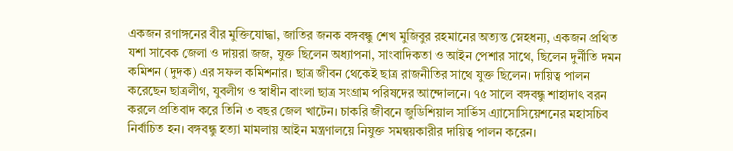একজন রণাঙ্গনের বীর মুক্তিযোদ্ধা, জাতির জনক বঙ্গবন্ধু শেখ মুজিবুর রহমানের অত্যন্ত স্নেহধন্য, একজন প্রথিত যশা সাবেক জেলা ও দায়রা জজ, যুক্ত ছিলেন অধ্যাপনা, সাংবাদিকতা ও আইন পেশার সাথে, ছিলেন দুর্নীতি দমন কমিশন (দুদক) এর সফল কমিশনার। ছাত্র জীবন থেকেই ছাত্র রাজনীতির সাথে যুক্ত ছিলেন। দায়িত্ব পালন করেছেন ছাত্রলীগ, যুবলীগ ও স্বাধীন বাংলা ছাত্র সংগ্রাম পরিষদের আন্দোলনে। ৭৫ সালে বঙ্গবন্ধু শাহাদাৎ বরন করলে প্রতিবাদ করে তিনি ৩ বছর জেল খাটেন। চাকরি জীবনে জুডিশিয়াল সার্ভিস এ্যাসোসিয়েশনের মহাসচিব নির্বাচিত হন। বঙ্গবন্ধু হত্যা মামলায় আইন মন্ত্রণালয়ে নিযুক্ত সমন্বয়কারীর দায়িত্ব পালন করেন।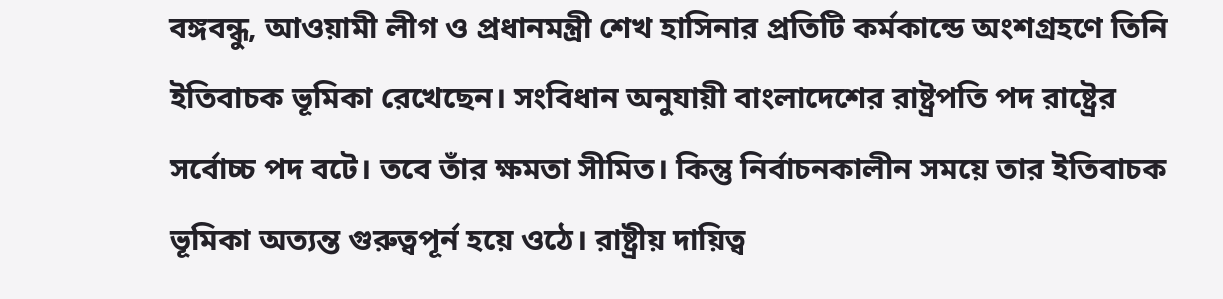বঙ্গবন্ধু, আওয়ামী লীগ ও প্রধানমন্ত্রী শেখ হাসিনার প্রতিটি কর্মকান্ডে অংশগ্রহণে তিনি ইতিবাচক ভূমিকা রেখেছেন। সংবিধান অনুযায়ী বাংলাদেশের রাষ্ট্রপতি পদ রাষ্ট্রের সর্বোচ্চ পদ বটে। তবে তাঁর ক্ষমতা সীমিত। কিন্তু নির্বাচনকালীন সময়ে তার ইতিবাচক ভূমিকা অত্যন্ত গুরুত্বপূর্ন হয়ে ওঠে। রাষ্ট্রীয় দায়িত্ব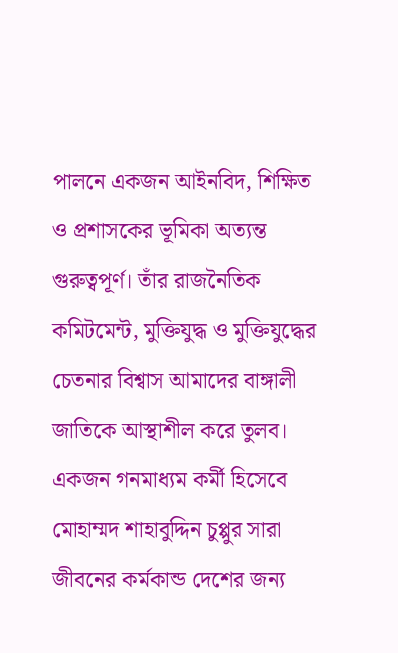পালনে একজন আইনবিদ, শিক্ষিত ও প্রশাসকের ভূমিকা অত্যন্ত গুরুত্বপূর্ণ। তাঁর রাজনৈতিক কমিটমেন্ট, মুক্তিযুদ্ধ ও মুক্তিযুদ্ধের চেতনার বিশ্বাস আমাদের বাঙ্গালী জাতিকে আস্থাশীল করে তুলব।
একজন গনমাধ্যম কর্মী হিসেবে মোহাম্মদ শাহাবুদ্দিন চুপ্পুর সারা জীবনের কর্মকান্ড দেশের জন্য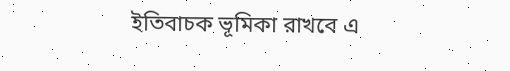ইতিবাচক ভূমিকা রাখবে এ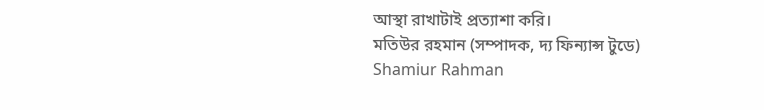আস্থা রাখাটাই প্রত্যাশা করি।
মতিউর রহমান (সম্পাদক, দ্য ফিন্যান্স টুডে)
Shamiur Rahman